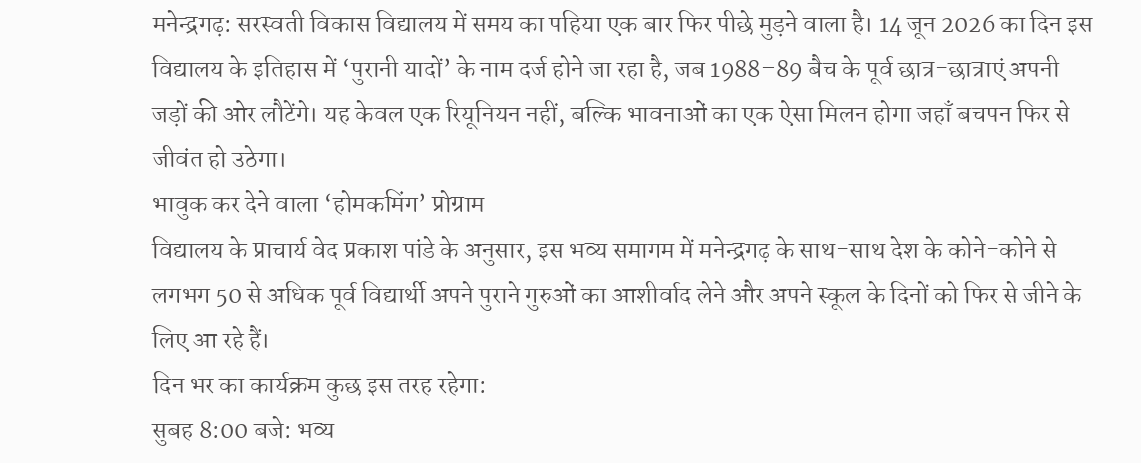मनेन्द्रगढ़: सरस्वती विकास विद्यालय में समय का पहिया एक बार फिर पीछे मुड़ने वाला है। 14 जून 2026 का दिन इस विद्यालय के इतिहास में ‘पुरानी यादों’ के नाम दर्ज होने जा रहा है, जब 1988–89 बैच के पूर्व छात्र-छात्राएं अपनी जड़ों की ओर लौटेंगे। यह केवल एक रियूनियन नहीं, बल्कि भावनाओं का एक ऐसा मिलन होगा जहाँ बचपन फिर से जीवंत हो उठेगा।
भावुक कर देने वाला ‘होमकमिंग’ प्रोग्राम
विद्यालय के प्राचार्य वेद प्रकाश पांडे के अनुसार, इस भव्य समागम में मनेन्द्रगढ़ के साथ-साथ देश के कोने-कोने से लगभग 50 से अधिक पूर्व विद्यार्थी अपने पुराने गुरुओं का आशीर्वाद लेने और अपने स्कूल के दिनों को फिर से जीने के लिए आ रहे हैं।
दिन भर का कार्यक्रम कुछ इस तरह रहेगा:
सुबह 8:00 बजे: भव्य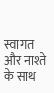स्वागत और नाश्ते के साथ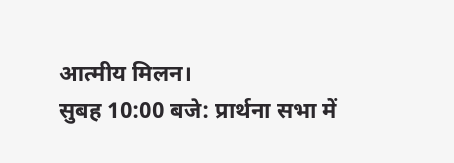आत्मीय मिलन।
सुबह 10:00 बजे: प्रार्थना सभा में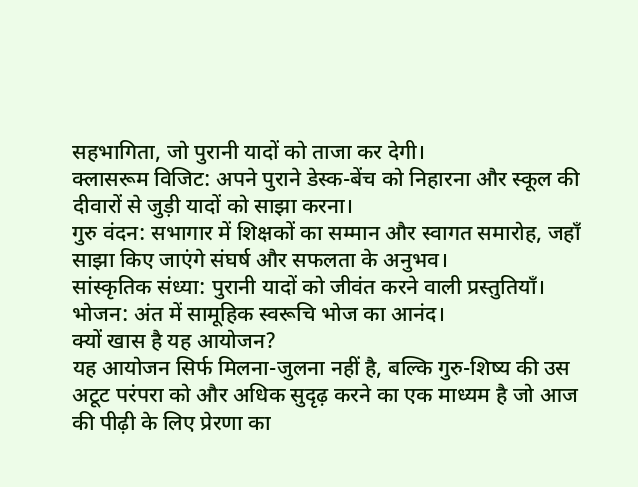सहभागिता, जो पुरानी यादों को ताजा कर देगी।
क्लासरूम विजिट: अपने पुराने डेस्क-बेंच को निहारना और स्कूल की दीवारों से जुड़ी यादों को साझा करना।
गुरु वंदन: सभागार में शिक्षकों का सम्मान और स्वागत समारोह, जहाँ साझा किए जाएंगे संघर्ष और सफलता के अनुभव।
सांस्कृतिक संध्या: पुरानी यादों को जीवंत करने वाली प्रस्तुतियाँ।
भोजन: अंत में सामूहिक स्वरूचि भोज का आनंद।
क्यों खास है यह आयोजन?
यह आयोजन सिर्फ मिलना-जुलना नहीं है, बल्कि गुरु-शिष्य की उस अटूट परंपरा को और अधिक सुदृढ़ करने का एक माध्यम है जो आज की पीढ़ी के लिए प्रेरणा का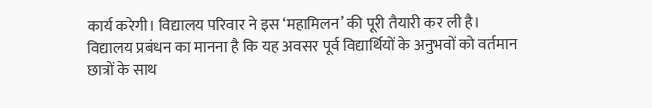कार्य करेगी। विद्यालय परिवार ने इस ‘महामिलन’ की पूरी तैयारी कर ली है।
विद्यालय प्रबंधन का मानना है कि यह अवसर पूर्व विद्यार्थियों के अनुभवों को वर्तमान छात्रों के साथ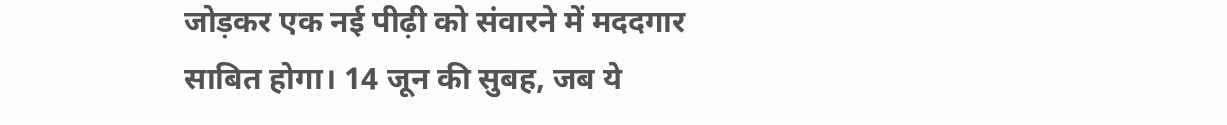जोड़कर एक नई पीढ़ी को संवारने में मददगार साबित होगा। 14 जून की सुबह, जब ये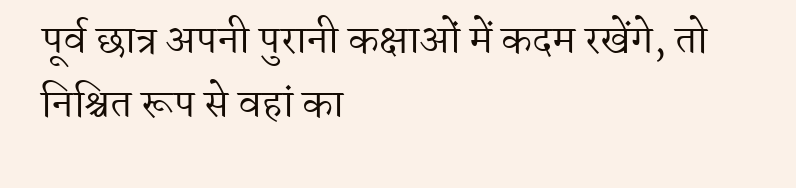पूर्व छात्र अपनी पुरानी कक्षाओं में कदम रखेंगे, तो निश्चित रूप से वहां का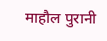माहौल पुरानी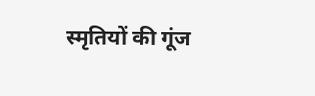स्मृतियों की गूंज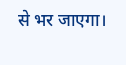से भर जाएगा।